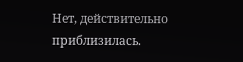Нет, действительно приблизилась.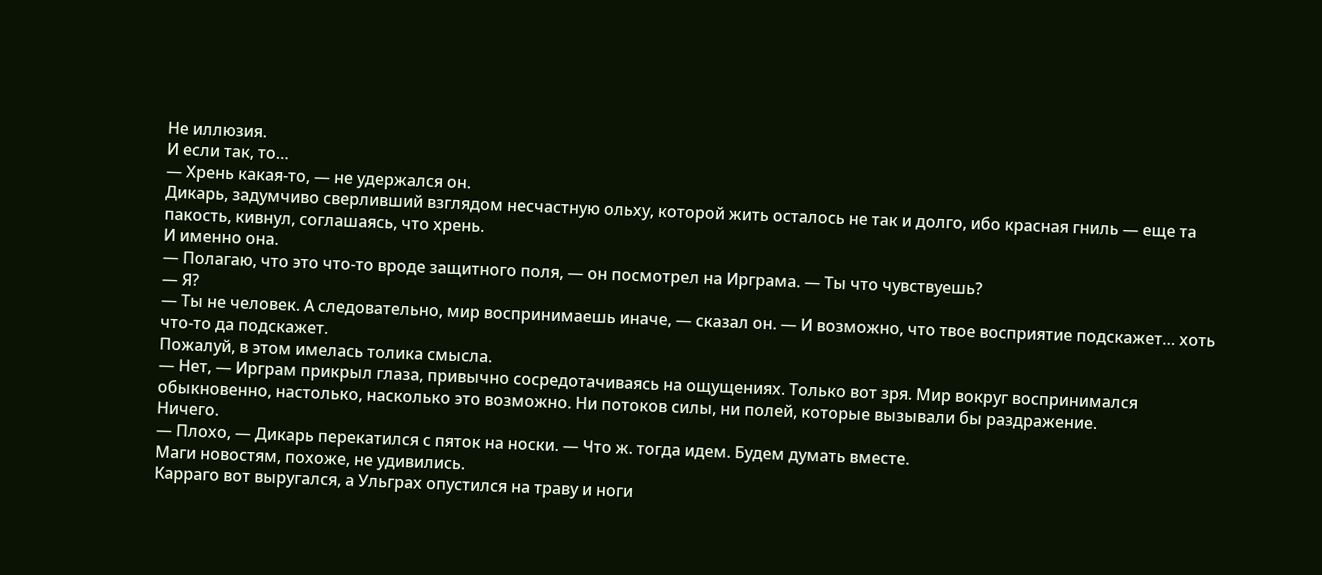Не иллюзия.
И если так, то…
— Хрень какая-то, — не удержался он.
Дикарь, задумчиво сверливший взглядом несчастную ольху, которой жить осталось не так и долго, ибо красная гниль — еще та пакость, кивнул, соглашаясь, что хрень.
И именно она.
— Полагаю, что это что-то вроде защитного поля, — он посмотрел на Ирграма. — Ты что чувствуешь?
— Я?
— Ты не человек. А следовательно, мир воспринимаешь иначе, — сказал он. — И возможно, что твое восприятие подскажет… хоть что-то да подскажет.
Пожалуй, в этом имелась толика смысла.
— Нет, — Ирграм прикрыл глаза, привычно сосредотачиваясь на ощущениях. Только вот зря. Мир вокруг воспринимался обыкновенно, настолько, насколько это возможно. Ни потоков силы, ни полей, которые вызывали бы раздражение.
Ничего.
— Плохо, — Дикарь перекатился с пяток на носки. — Что ж. тогда идем. Будем думать вместе.
Маги новостям, похоже, не удивились.
Карраго вот выругался, а Ульграх опустился на траву и ноги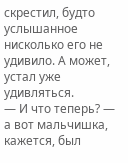скрестил, будто услышанное нисколько его не удивило. А может, устал уже удивляться.
— И что теперь? — а вот мальчишка, кажется, был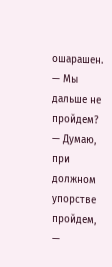ошарашен. — Мы дальше не пройдем?
— Думаю, при должном упорстве пройдем, —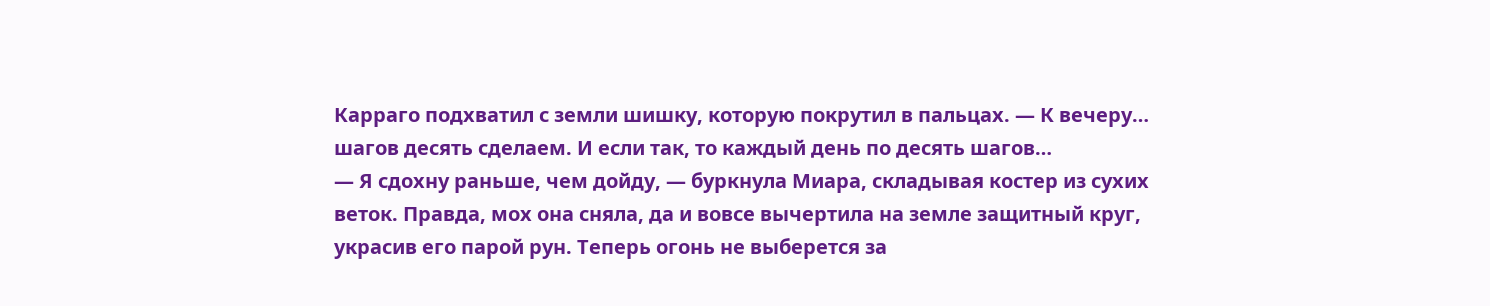Карраго подхватил с земли шишку, которую покрутил в пальцах. — К вечеру… шагов десять сделаем. И если так, то каждый день по десять шагов…
— Я сдохну раньше, чем дойду, — буркнула Миара, складывая костер из сухих веток. Правда, мох она сняла, да и вовсе вычертила на земле защитный круг, украсив его парой рун. Теперь огонь не выберется за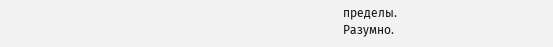пределы.
Разумно.